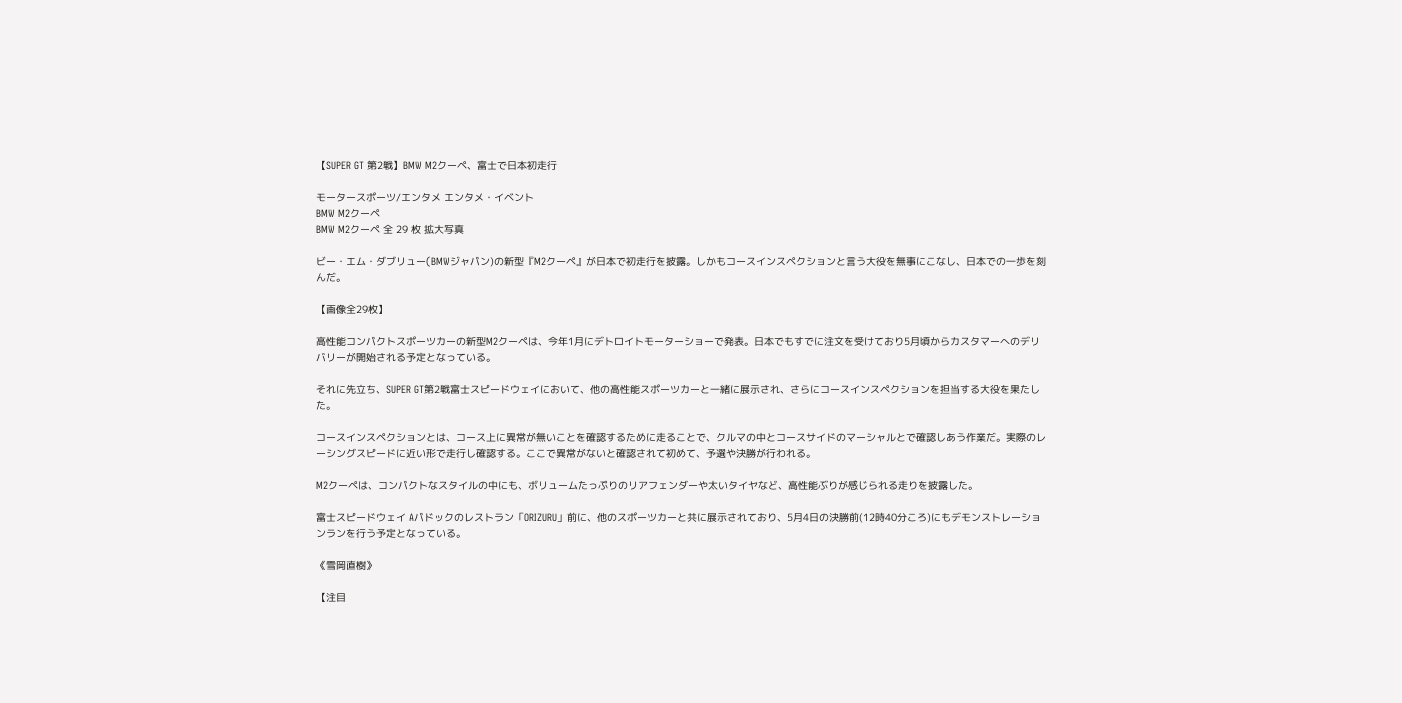【SUPER GT 第2戦】BMW M2クーペ、富士で日本初走行

モータースポーツ/エンタメ エンタメ・イベント
BMW M2クーペ
BMW M2クーペ 全 29 枚 拡大写真

ビー・エム・ダブリュー(BMWジャパン)の新型『M2クーペ』が日本で初走行を披露。しかもコースインスペクションと言う大役を無事にこなし、日本での一歩を刻んだ。

【画像全29枚】

高性能コンパクトスポーツカーの新型M2クーペは、今年1月にデトロイトモーターショーで発表。日本でもすでに注文を受けており5月頃からカスタマーへのデリバリーが開始される予定となっている。

それに先立ち、SUPER GT第2戦富士スピードウェイにおいて、他の高性能スポーツカーと一緒に展示され、さらにコースインスペクションを担当する大役を果たした。

コースインスペクションとは、コース上に異常が無いことを確認するために走ることで、クルマの中とコースサイドのマーシャルとで確認しあう作業だ。実際のレーシングスピードに近い形で走行し確認する。ここで異常がないと確認されて初めて、予選や決勝が行われる。

M2クーペは、コンパクトなスタイルの中にも、ボリュームたっぷりのリアフェンダーや太いタイヤなど、高性能ぶりが感じられる走りを披露した。

富士スピードウェイ Aパドックのレストラン「ORIZURU」前に、他のスポーツカーと共に展示されており、5月4日の決勝前(12時40分ころ)にもデモンストレーションランを行う予定となっている。

《雪岡直樹》

【注目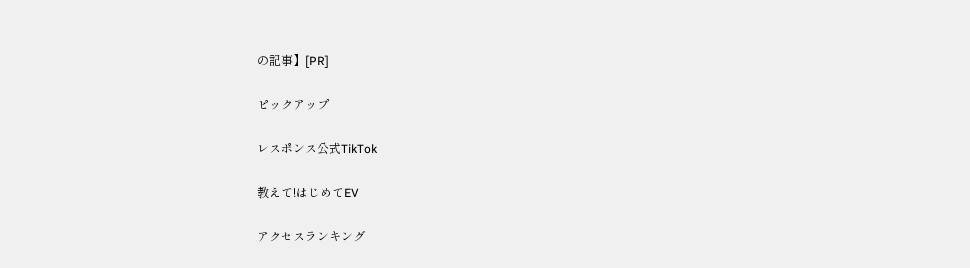の記事】[PR]

ピックアップ

レスポンス公式TikTok

教えて!はじめてEV

アクセスランキング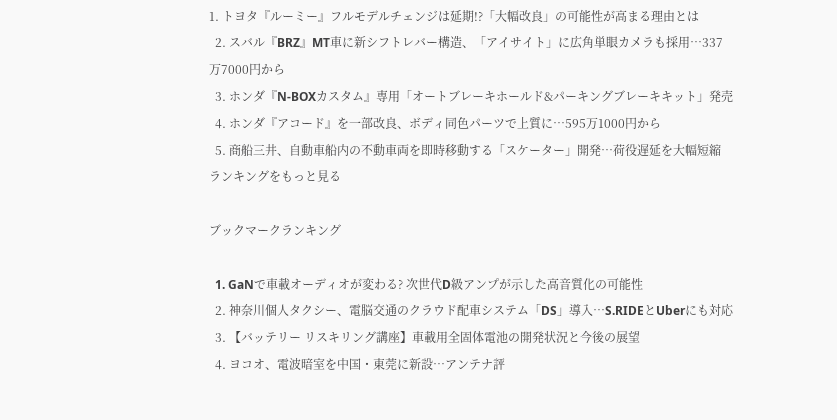1. トヨタ『ルーミー』フルモデルチェンジは延期!?「大幅改良」の可能性が高まる理由とは
  2. スバル『BRZ』MT車に新シフトレバー構造、「アイサイト」に広角単眼カメラも採用…337万7000円から
  3. ホンダ『N-BOXカスタム』専用「オートブレーキホールド&パーキングブレーキキット」発売
  4. ホンダ『アコード』を一部改良、ボディ同色パーツで上質に…595万1000円から
  5. 商船三井、自動車船内の不動車両を即時移動する「スケーター」開発…荷役遅延を大幅短縮
ランキングをもっと見る

ブックマークランキング

  1. GaNで車載オーディオが変わる? 次世代D級アンプが示した高音質化の可能性
  2. 神奈川個人タクシー、電脳交通のクラウド配車システム「DS」導入…S.RIDEとUberにも対応
  3. 【バッテリー リスキリング講座】車載用全固体電池の開発状況と今後の展望
  4. ヨコオ、電波暗室を中国・東莞に新設…アンテナ評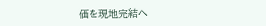価を現地完結へ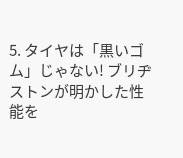5. タイヤは「黒いゴム」じゃない! ブリヂストンが明かした性能を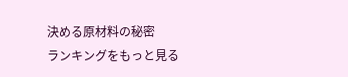決める原材料の秘密
ランキングをもっと見る